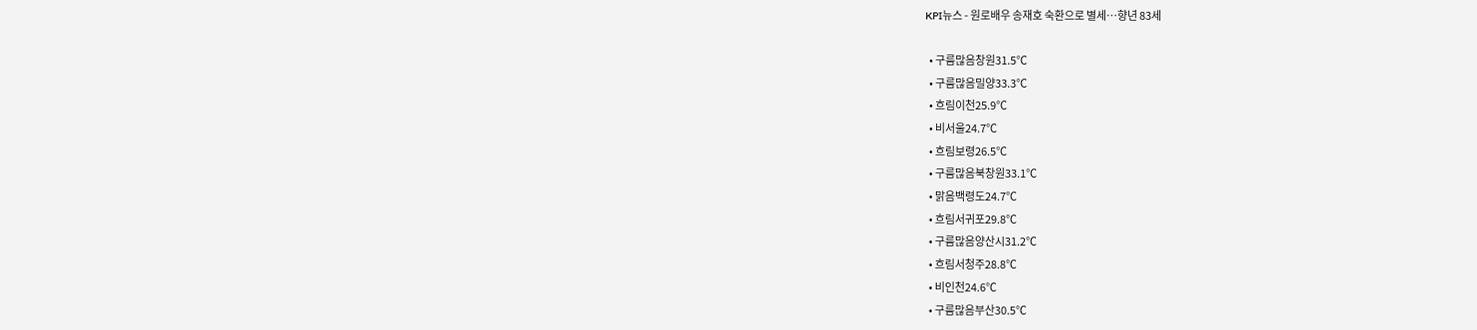KPI뉴스 - 원로배우 송재호 숙환으로 별세…향년 83세

  • 구름많음창원31.5℃
  • 구름많음밀양33.3℃
  • 흐림이천25.9℃
  • 비서울24.7℃
  • 흐림보령26.5℃
  • 구름많음북창원33.1℃
  • 맑음백령도24.7℃
  • 흐림서귀포29.8℃
  • 구름많음양산시31.2℃
  • 흐림서청주28.8℃
  • 비인천24.6℃
  • 구름많음부산30.5℃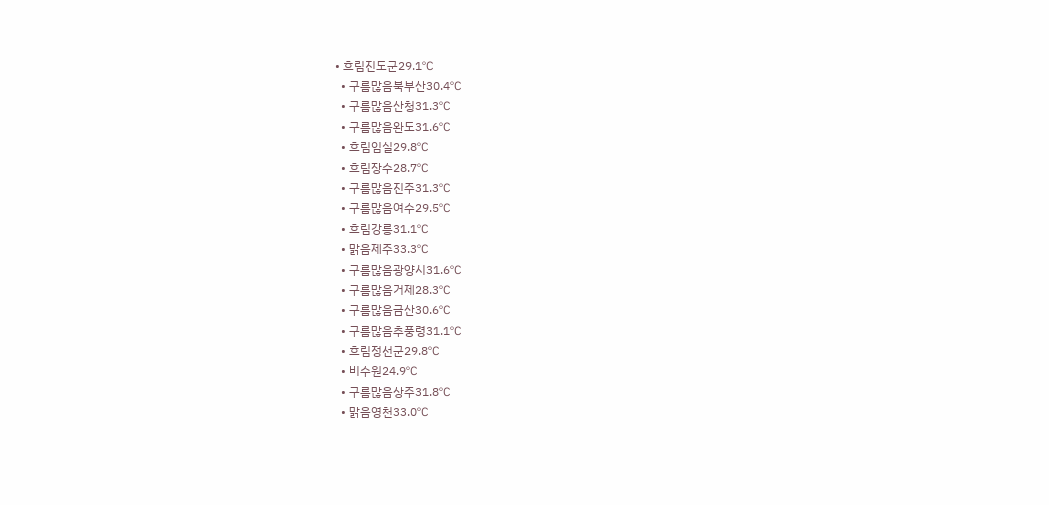• 흐림진도군29.1℃
  • 구름많음북부산30.4℃
  • 구름많음산청31.3℃
  • 구름많음완도31.6℃
  • 흐림임실29.8℃
  • 흐림장수28.7℃
  • 구름많음진주31.3℃
  • 구름많음여수29.5℃
  • 흐림강릉31.1℃
  • 맑음제주33.3℃
  • 구름많음광양시31.6℃
  • 구름많음거제28.3℃
  • 구름많음금산30.6℃
  • 구름많음추풍령31.1℃
  • 흐림정선군29.8℃
  • 비수원24.9℃
  • 구름많음상주31.8℃
  • 맑음영천33.0℃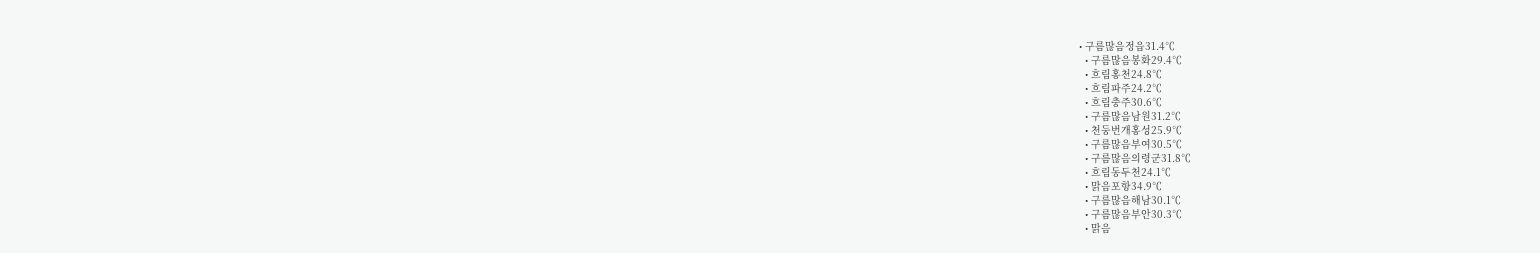• 구름많음정읍31.4℃
  • 구름많음봉화29.4℃
  • 흐림홍천24.8℃
  • 흐림파주24.2℃
  • 흐림충주30.6℃
  • 구름많음남원31.2℃
  • 천둥번개홍성25.9℃
  • 구름많음부여30.5℃
  • 구름많음의령군31.8℃
  • 흐림동두천24.1℃
  • 맑음포항34.9℃
  • 구름많음해남30.1℃
  • 구름많음부안30.3℃
  • 맑음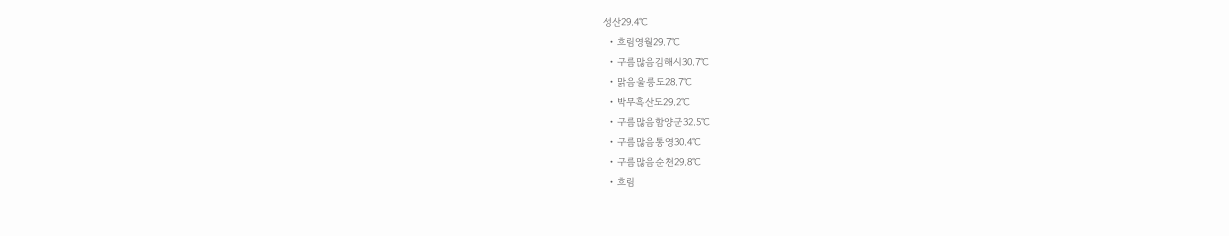성산29.4℃
  • 흐림영월29.7℃
  • 구름많음김해시30.7℃
  • 맑음울릉도28.7℃
  • 박무흑산도29.2℃
  • 구름많음함양군32.5℃
  • 구름많음통영30.4℃
  • 구름많음순천29.8℃
  • 흐림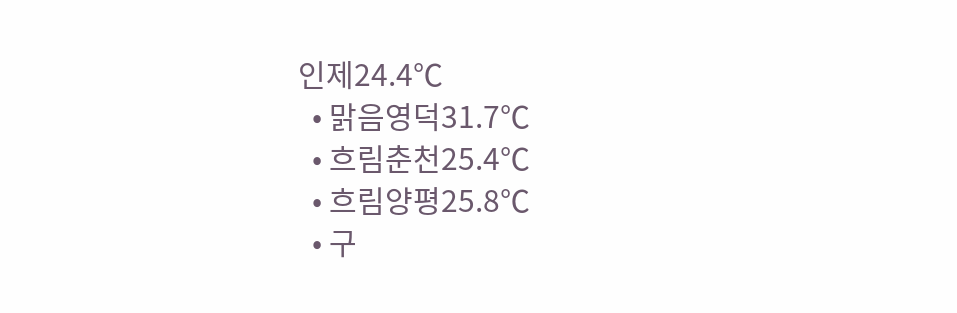인제24.4℃
  • 맑음영덕31.7℃
  • 흐림춘천25.4℃
  • 흐림양평25.8℃
  • 구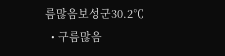름많음보성군30.2℃
  • 구름많음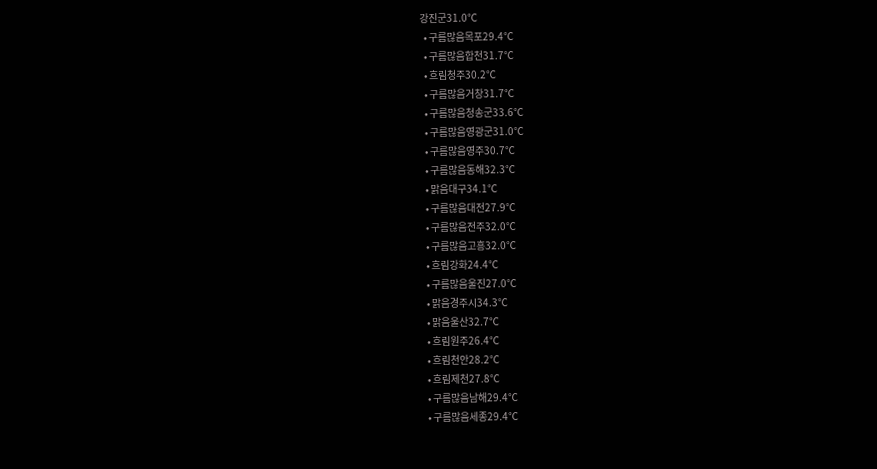강진군31.0℃
  • 구름많음목포29.4℃
  • 구름많음합천31.7℃
  • 흐림청주30.2℃
  • 구름많음거창31.7℃
  • 구름많음청송군33.6℃
  • 구름많음영광군31.0℃
  • 구름많음영주30.7℃
  • 구름많음동해32.3℃
  • 맑음대구34.1℃
  • 구름많음대전27.9℃
  • 구름많음전주32.0℃
  • 구름많음고흥32.0℃
  • 흐림강화24.4℃
  • 구름많음울진27.0℃
  • 맑음경주시34.3℃
  • 맑음울산32.7℃
  • 흐림원주26.4℃
  • 흐림천안28.2℃
  • 흐림제천27.8℃
  • 구름많음남해29.4℃
  • 구름많음세종29.4℃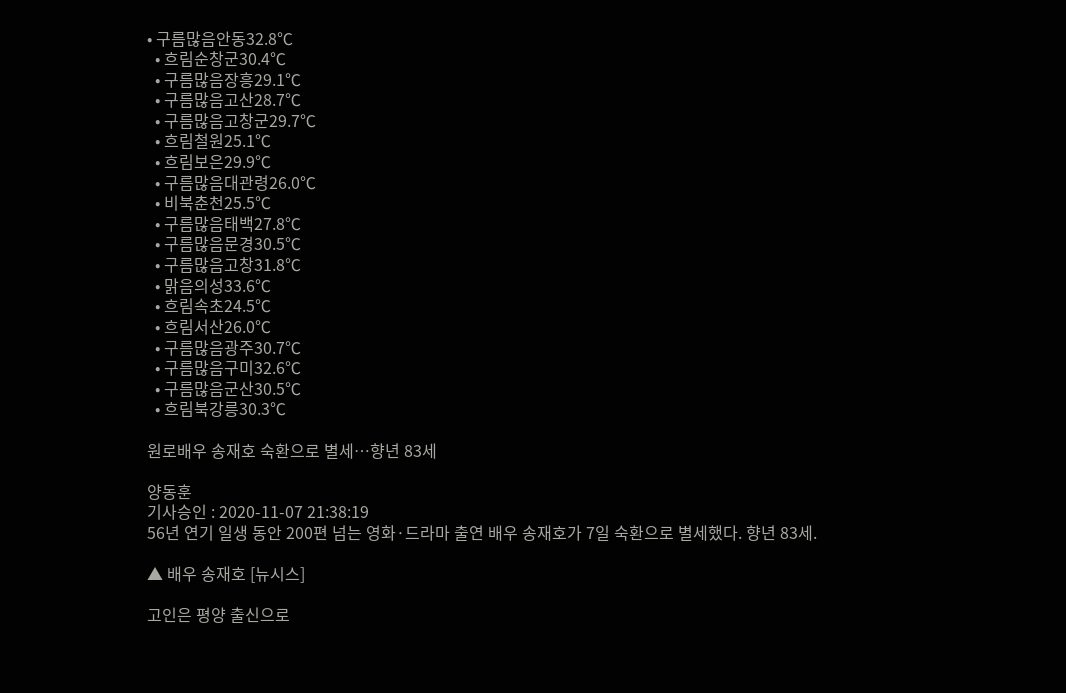• 구름많음안동32.8℃
  • 흐림순창군30.4℃
  • 구름많음장흥29.1℃
  • 구름많음고산28.7℃
  • 구름많음고창군29.7℃
  • 흐림철원25.1℃
  • 흐림보은29.9℃
  • 구름많음대관령26.0℃
  • 비북춘천25.5℃
  • 구름많음태백27.8℃
  • 구름많음문경30.5℃
  • 구름많음고창31.8℃
  • 맑음의성33.6℃
  • 흐림속초24.5℃
  • 흐림서산26.0℃
  • 구름많음광주30.7℃
  • 구름많음구미32.6℃
  • 구름많음군산30.5℃
  • 흐림북강릉30.3℃

원로배우 송재호 숙환으로 별세…향년 83세

양동훈
기사승인 : 2020-11-07 21:38:19
56년 연기 일생 동안 200편 넘는 영화·드라마 출연 배우 송재호가 7일 숙환으로 별세했다. 향년 83세.

▲ 배우 송재호 [뉴시스]

고인은 평양 출신으로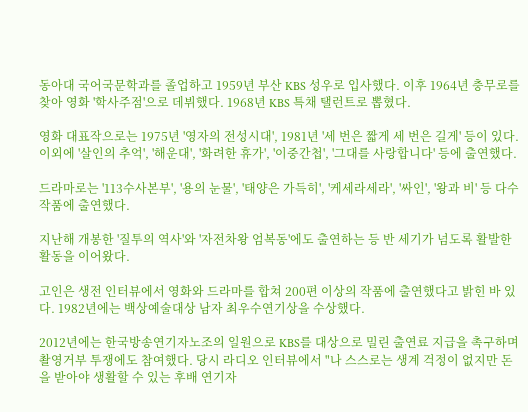동아대 국어국문학과를 졸업하고 1959년 부산 KBS 성우로 입사했다. 이후 1964년 충무로를 찾아 영화 '학사주점'으로 데뷔했다. 1968년 KBS 특채 탤런트로 뽑혔다.

영화 대표작으로는 1975년 '영자의 전성시대', 1981년 '세 번은 짧게 세 번은 길게' 등이 있다. 이외에 '살인의 추억', '해운대', '화려한 휴가', '이중간첩', '그대를 사랑합니다' 등에 출연했다.

드라마로는 '113수사본부', '용의 눈물', '태양은 가득히', '케세라세라', '싸인', '왕과 비' 등 다수 작품에 출연했다.

지난해 개봉한 '질투의 역사'와 '자전차왕 엄복동'에도 출연하는 등 반 세기가 넘도록 활발한 활동을 이어왔다.

고인은 생전 인터뷰에서 영화와 드라마를 합쳐 200편 이상의 작품에 출연했다고 밝힌 바 있다. 1982년에는 백상예술대상 남자 최우수연기상을 수상했다.

2012년에는 한국방송연기자노조의 일원으로 KBS를 대상으로 밀린 출연료 지급을 촉구하며 촬영거부 투쟁에도 참여했다. 당시 라디오 인터뷰에서 "나 스스로는 생계 걱정이 없지만 돈을 받아야 생활할 수 있는 후배 연기자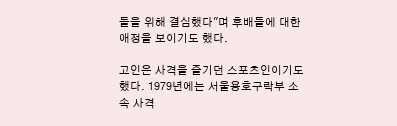들을 위해 결심했다"며 후배들에 대한 애정을 보이기도 했다.

고인은 사격을 즐기던 스포츠인이기도 했다. 1979년에는 서울용호구락부 소속 사격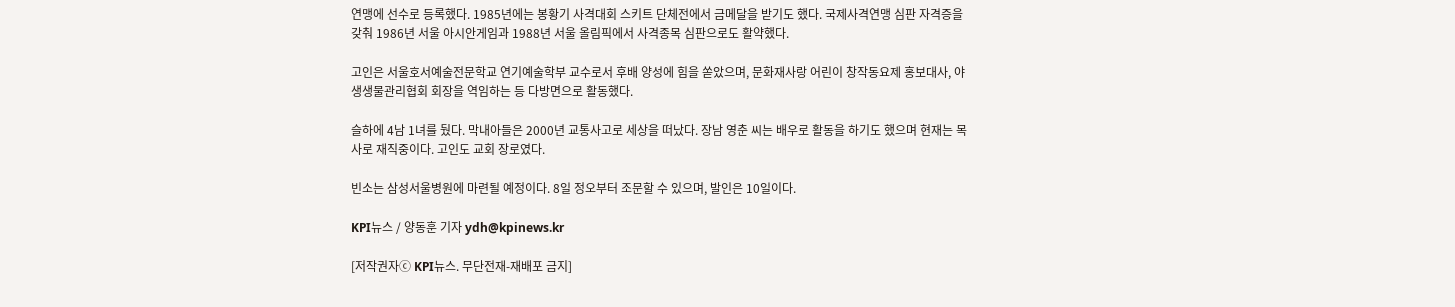연맹에 선수로 등록했다. 1985년에는 봉황기 사격대회 스키트 단체전에서 금메달을 받기도 했다. 국제사격연맹 심판 자격증을 갖춰 1986년 서울 아시안게임과 1988년 서울 올림픽에서 사격종목 심판으로도 활약했다.

고인은 서울호서예술전문학교 연기예술학부 교수로서 후배 양성에 힘을 쏟았으며, 문화재사랑 어린이 창작동요제 홍보대사, 야생생물관리협회 회장을 역임하는 등 다방면으로 활동했다.

슬하에 4남 1녀를 뒀다. 막내아들은 2000년 교통사고로 세상을 떠났다. 장남 영춘 씨는 배우로 활동을 하기도 했으며 현재는 목사로 재직중이다. 고인도 교회 장로였다.

빈소는 삼성서울병원에 마련될 예정이다. 8일 정오부터 조문할 수 있으며, 발인은 10일이다.

KPI뉴스 / 양동훈 기자 ydh@kpinews.kr

[저작권자ⓒ KPI뉴스. 무단전재-재배포 금지]